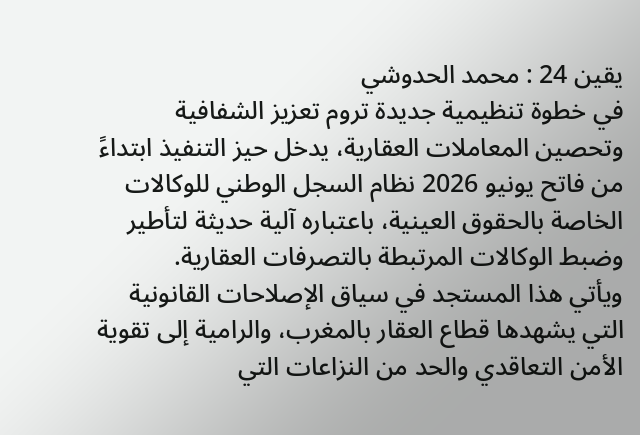يقين 24 : محمد الحدوشي
في خطوة تنظيمية جديدة تروم تعزيز الشفافية وتحصين المعاملات العقارية، يدخل حيز التنفيذ ابتداءً من فاتح يونيو 2026 نظام السجل الوطني للوكالات الخاصة بالحقوق العينية، باعتباره آلية حديثة لتأطير وضبط الوكالات المرتبطة بالتصرفات العقارية.
ويأتي هذا المستجد في سياق الإصلاحات القانونية التي يشهدها قطاع العقار بالمغرب، والرامية إلى تقوية الأمن التعاقدي والحد من النزاعات التي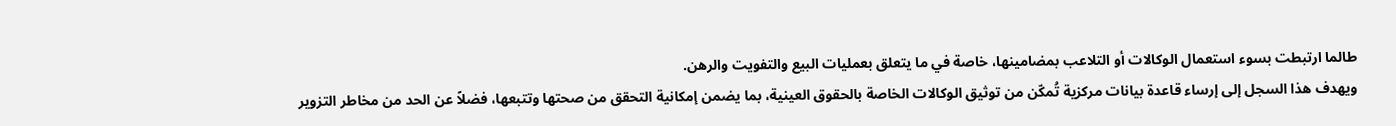طالما ارتبطت بسوء استعمال الوكالات أو التلاعب بمضامينها، خاصة في ما يتعلق بعمليات البيع والتفويت والرهن.
ويهدف هذا السجل إلى إرساء قاعدة بيانات مركزية تُمكّن من توثيق الوكالات الخاصة بالحقوق العينية، بما يضمن إمكانية التحقق من صحتها وتتبعها، فضلاً عن الحد من مخاطر التزوير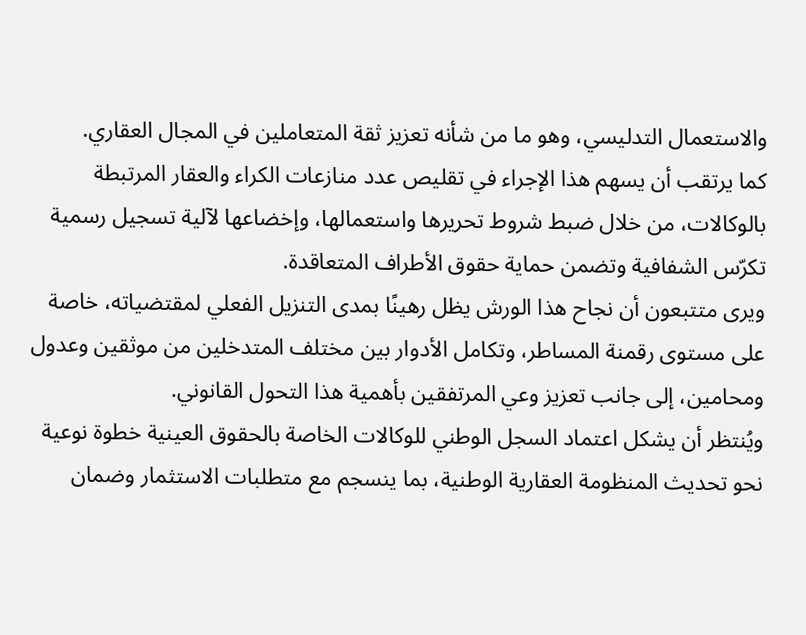والاستعمال التدليسي، وهو ما من شأنه تعزيز ثقة المتعاملين في المجال العقاري.
كما يرتقب أن يسهم هذا الإجراء في تقليص عدد منازعات الكراء والعقار المرتبطة بالوكالات، من خلال ضبط شروط تحريرها واستعمالها، وإخضاعها لآلية تسجيل رسمية تكرّس الشفافية وتضمن حماية حقوق الأطراف المتعاقدة.
ويرى متتبعون أن نجاح هذا الورش يظل رهينًا بمدى التنزيل الفعلي لمقتضياته، خاصة على مستوى رقمنة المساطر، وتكامل الأدوار بين مختلف المتدخلين من موثقين وعدول ومحامين، إلى جانب تعزيز وعي المرتفقين بأهمية هذا التحول القانوني.
ويُنتظر أن يشكل اعتماد السجل الوطني للوكالات الخاصة بالحقوق العينية خطوة نوعية نحو تحديث المنظومة العقارية الوطنية، بما ينسجم مع متطلبات الاستثمار وضمان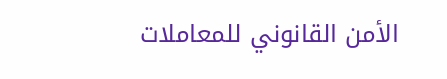الأمن القانوني للمعاملات